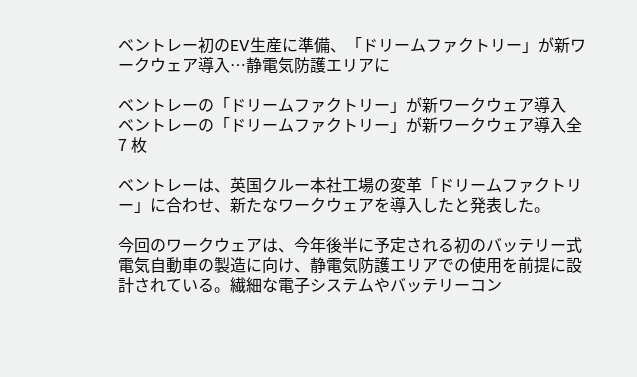ベントレー初のEV生産に準備、「ドリームファクトリー」が新ワークウェア導入…静電気防護エリアに

ベントレーの「ドリームファクトリー」が新ワークウェア導入
ベントレーの「ドリームファクトリー」が新ワークウェア導入全 7 枚

ベントレーは、英国クルー本社工場の変革「ドリームファクトリー」に合わせ、新たなワークウェアを導入したと発表した。

今回のワークウェアは、今年後半に予定される初のバッテリー式電気自動車の製造に向け、静電気防護エリアでの使用を前提に設計されている。繊細な電子システムやバッテリーコン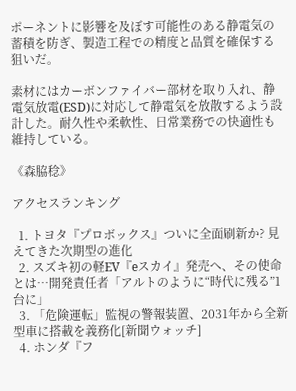ポーネントに影響を及ぼす可能性のある静電気の蓄積を防ぎ、製造工程での精度と品質を確保する狙いだ。

素材にはカーボンファイバー部材を取り入れ、静電気放電(ESD)に対応して静電気を放散するよう設計した。耐久性や柔軟性、日常業務での快適性も維持している。

《森脇稔》

アクセスランキング

  1. トヨタ『プロボックス』ついに全面刷新か? 見えてきた次期型の進化
  2. スズキ初の軽EV『eスカイ』発売へ、その使命とは…開発責任者「アルトのように“時代に残る”1台に」
  3. 「危険運転」監視の警報装置、2031年から全新型車に搭載を義務化[新聞ウォッチ]
  4. ホンダ『フ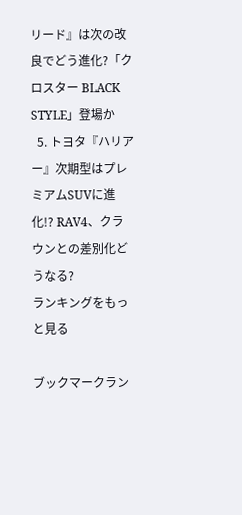リード』は次の改良でどう進化?「クロスター BLACK STYLE」登場か
  5. トヨタ『ハリアー』次期型はプレミアムSUVに進化!? RAV4、クラウンとの差別化どうなる?
ランキングをもっと見る

ブックマークラン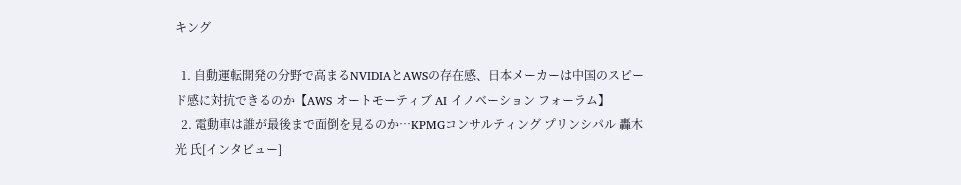キング

  1. 自動運転開発の分野で高まるNVIDIAとAWSの存在感、日本メーカーは中国のスピード感に対抗できるのか【AWS オートモーティブ AI イノベーション フォーラム】
  2. 電動車は誰が最後まで面倒を見るのか…KPMGコンサルティング プリンシパル 轟木光 氏[インタビュー]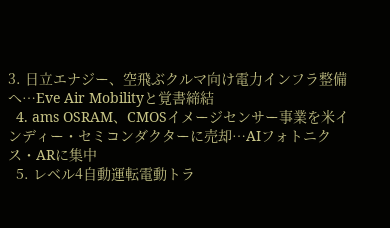3. 日立エナジー、空飛ぶクルマ向け電力インフラ整備へ…Eve Air Mobilityと覚書締結
  4. ams OSRAM、CMOSイメージセンサー事業を米インディー・セミコンダクターに売却…AIフォトニクス・ARに集中
  5. レベル4自動運転電動トラ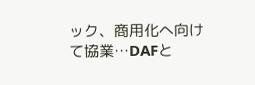ック、商用化へ向けて協業…DAFと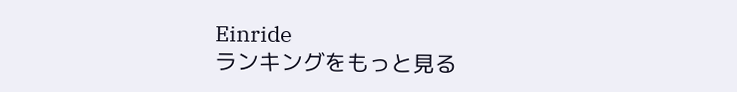Einride
ランキングをもっと見る